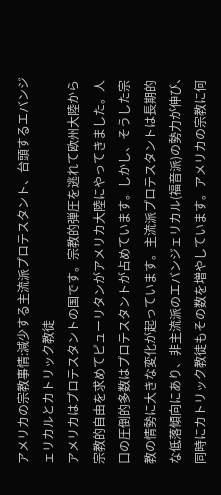アメリカの宗教事情:減少する主流派プロテスタント、台頭するエバンジェリカルとカトリック教徒
アメリカはプロテスタントの国です。宗教的弾圧を逃れて欧州大陸から宗教的自由を求めてピューリタンがアメリカ大陸にやってきました。人口の圧倒的多数はプロテスタントが占めています。しかし、そうした宗教の情勢に大きな変化が起っています。主流派プロテスタントは長期的な低落傾向にあり、非主流派のエバンジェリカル(福音派)の勢力が伸び、同時にカトリック教徒もその数を増やしています。アメリカの宗教に何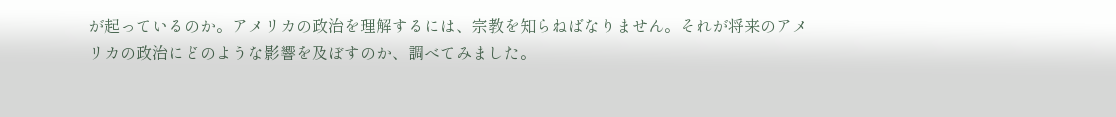が起っているのか。アメリカの政治を理解するには、宗教を知らねばなりません。それが将来のアメリカの政治にどのような影響を及ぼすのか、調べてみました。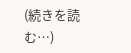(続きを読む…)